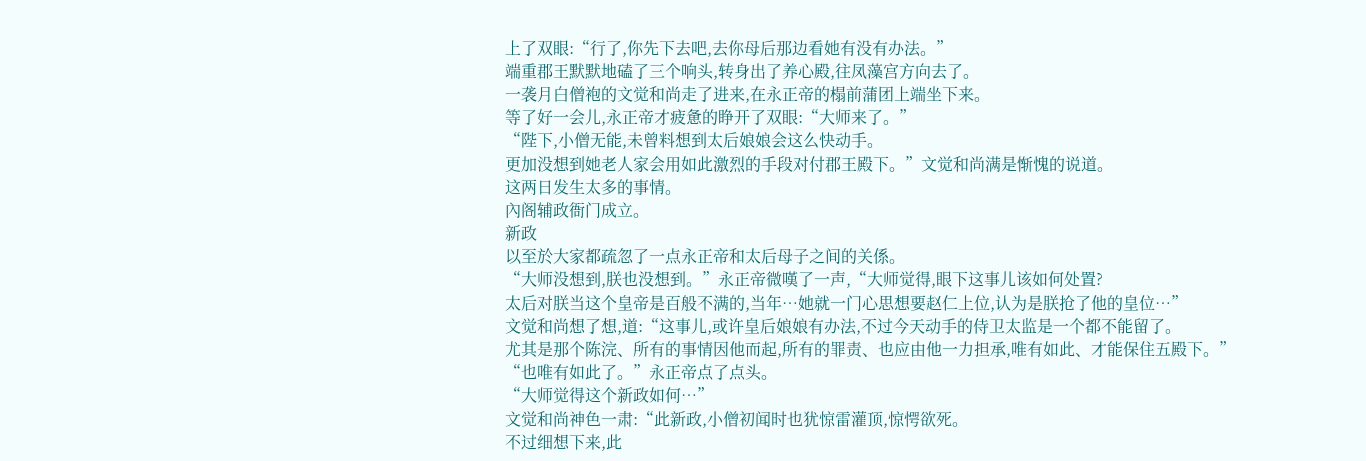上了双眼:“行了,你先下去吧,去你母后那边看她有没有办法。”
端重郡王默默地磕了三个响头,转身出了养心殿,往凤藻宫方向去了。
一袭月白僧袍的文觉和尚走了进来,在永正帝的榻前蒲团上端坐下来。
等了好一会儿,永正帝才疲惫的睁开了双眼:“大师来了。”
“陛下,小僧无能,未曾料想到太后娘娘会这么快动手。
更加没想到她老人家会用如此激烈的手段对付郡王殿下。”文觉和尚满是惭愧的说道。
这两日发生太多的事情。
內阁辅政衙门成立。
新政
以至於大家都疏忽了一点永正帝和太后母子之间的关係。
“大师没想到,朕也没想到。”永正帝微嘆了一声,“大师觉得,眼下这事儿该如何处置?
太后对朕当这个皇帝是百般不满的,当年…她就一门心思想要赵仁上位,认为是朕抢了他的皇位…”
文觉和尚想了想,道:“这事儿,或许皇后娘娘有办法,不过今天动手的侍卫太监是一个都不能留了。
尤其是那个陈浣、所有的事情因他而起,所有的罪责、也应由他一力担承,唯有如此、才能保住五殿下。”
“也唯有如此了。”永正帝点了点头。
“大师觉得这个新政如何…”
文觉和尚神色一肃:“此新政,小僧初闻时也犹惊雷灌顶,惊愕欲死。
不过细想下来,此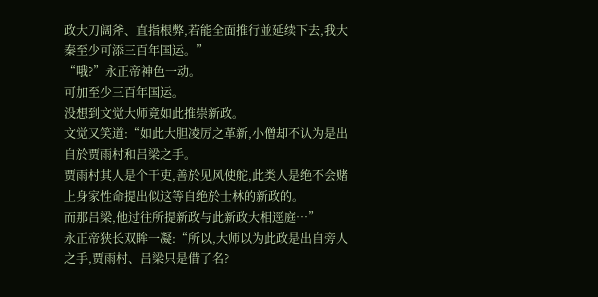政大刀阔斧、直指根弊,若能全面推行並延续下去,我大秦至少可添三百年国运。”
“哦?”永正帝神色一动。
可加至少三百年国运。
没想到文觉大师竟如此推崇新政。
文觉又笑道:“如此大胆凌厉之革新,小僧却不认为是出自於贾雨村和吕梁之手。
贾雨村其人是个干吏,善於见风使舵,此类人是绝不会赌上身家性命提出似这等自绝於士林的新政的。
而那吕梁,他过往所提新政与此新政大相逕庭…”
永正帝狭长双眸一凝:“所以,大师以为此政是出自旁人之手,贾雨村、吕梁只是借了名?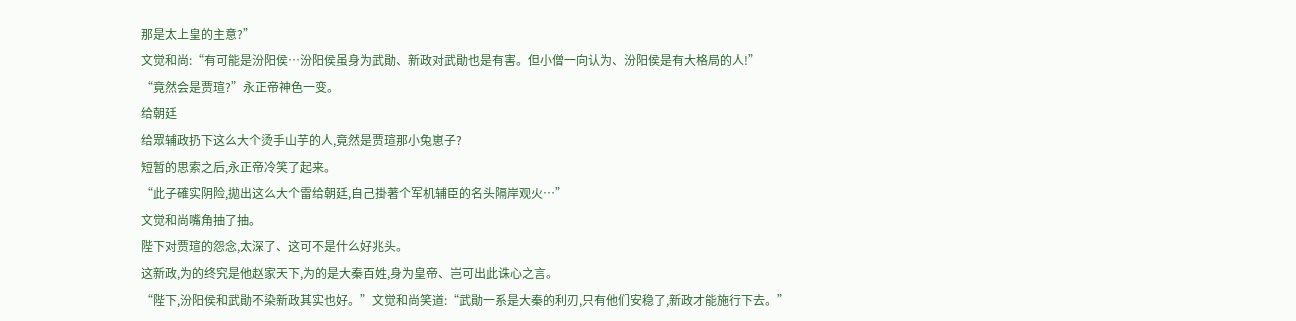那是太上皇的主意?”
文觉和尚:“有可能是汾阳侯…汾阳侯虽身为武勛、新政对武勛也是有害。但小僧一向认为、汾阳侯是有大格局的人!”
“竟然会是贾瑄?”永正帝神色一变。
给朝廷
给眾辅政扔下这么大个烫手山芋的人,竟然是贾瑄那小兔崽子?
短暂的思索之后,永正帝冷笑了起来。
“此子確实阴险,拋出这么大个雷给朝廷,自己掛著个军机辅臣的名头隔岸观火…”
文觉和尚嘴角抽了抽。
陛下对贾瑄的怨念,太深了、这可不是什么好兆头。
这新政,为的终究是他赵家天下,为的是大秦百姓,身为皇帝、岂可出此诛心之言。
“陛下,汾阳侯和武勛不染新政其实也好。”文觉和尚笑道:“武勛一系是大秦的利刃,只有他们安稳了,新政才能施行下去。”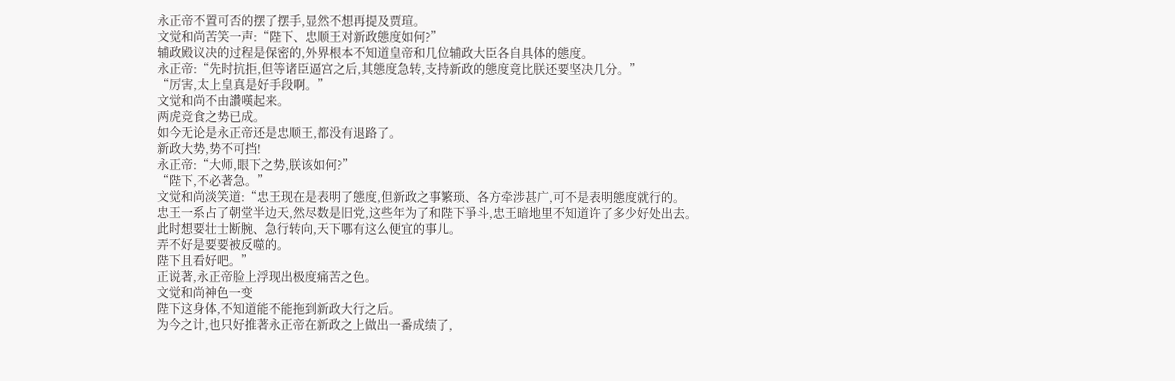永正帝不置可否的摆了摆手,显然不想再提及贾瑄。
文觉和尚苦笑一声:“陛下、忠顺王对新政態度如何?”
辅政殿议决的过程是保密的,外界根本不知道皇帝和几位辅政大臣各自具体的態度。
永正帝:“先时抗拒,但等诸臣逼宫之后,其態度急转,支持新政的態度竟比朕还要坚决几分。”
“厉害,太上皇真是好手段啊。”
文觉和尚不由讚嘆起来。
两虎竞食之势已成。
如今无论是永正帝还是忠顺王,都没有退路了。
新政大势,势不可挡!
永正帝:“大师,眼下之势,朕该如何?”
“陛下,不必著急。”
文觉和尚淡笑道:“忠王现在是表明了態度,但新政之事繁琐、各方牵涉甚广,可不是表明態度就行的。
忠王一系占了朝堂半边天,然尽数是旧党,这些年为了和陛下爭斗,忠王暗地里不知道许了多少好处出去。
此时想要壮士断腕、急行转向,天下哪有这么便宜的事儿。
弄不好是要要被反噬的。
陛下且看好吧。”
正说著,永正帝脸上浮现出极度痛苦之色。
文觉和尚神色一变
陛下这身体,不知道能不能拖到新政大行之后。
为今之计,也只好推著永正帝在新政之上做出一番成绩了,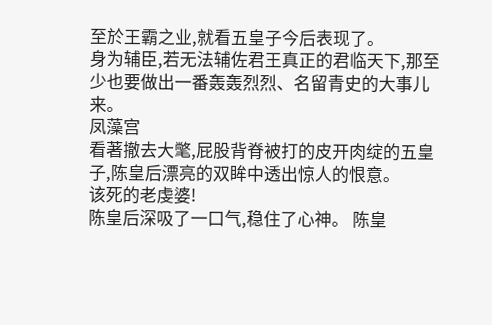至於王霸之业,就看五皇子今后表现了。
身为辅臣,若无法辅佐君王真正的君临天下,那至少也要做出一番轰轰烈烈、名留青史的大事儿来。
凤藻宫
看著撤去大氅,屁股背脊被打的皮开肉绽的五皇子,陈皇后漂亮的双眸中透出惊人的恨意。
该死的老虔婆!
陈皇后深吸了一口气,稳住了心神。 陈皇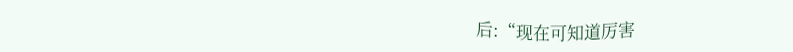后:“现在可知道厉害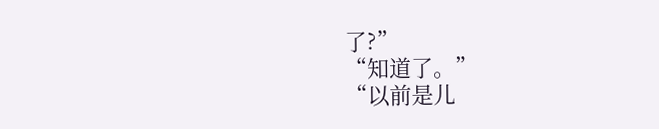了?”
“知道了。”
“以前是儿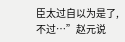臣太过自以为是了,不过…”赵元说